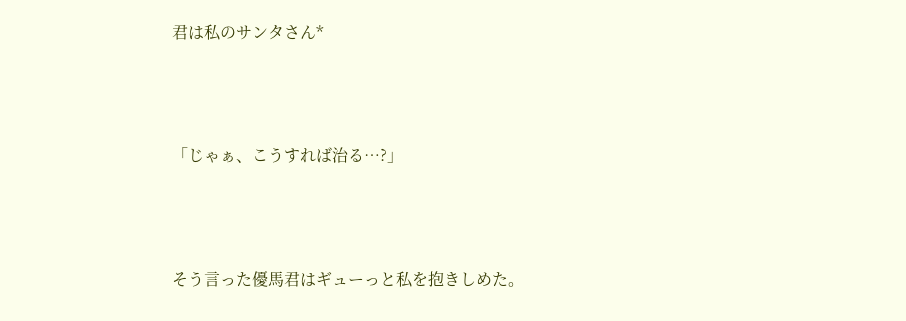君は私のサンタさん*





「じゃぁ、こうすれば治る…?」





そう言った優馬君はギューっと私を抱きしめた。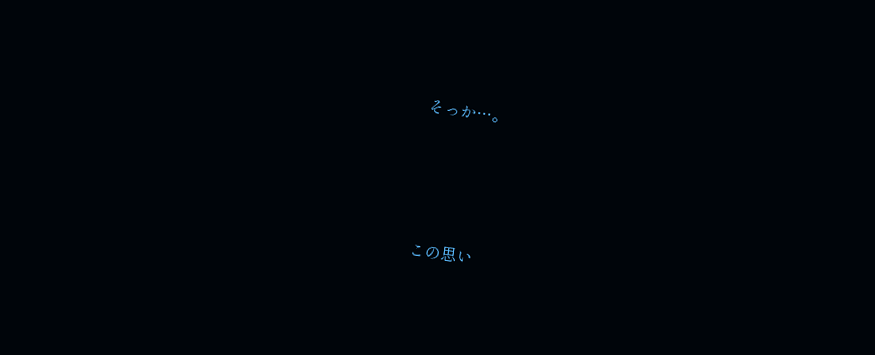そっか…。




この思い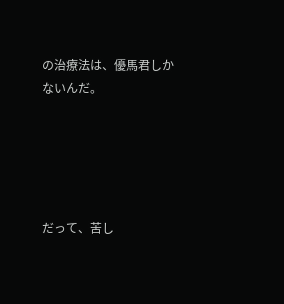の治療法は、優馬君しかないんだ。





だって、苦し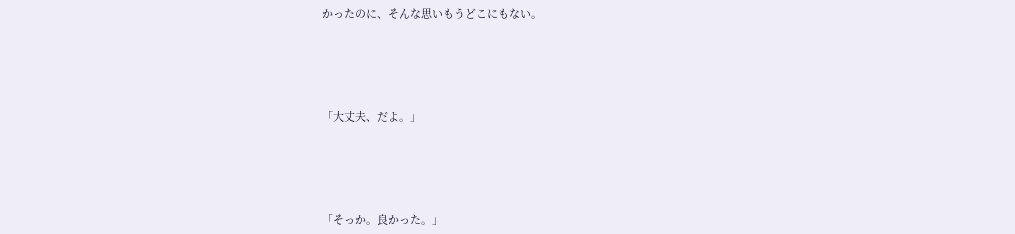かったのに、そんな思いもうどこにもない。





「大丈夫、だよ。」





「そっか。良かった。」